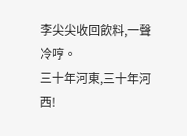李尖尖收回飲料,一聲冷哼。
三十年河東,三十年河西!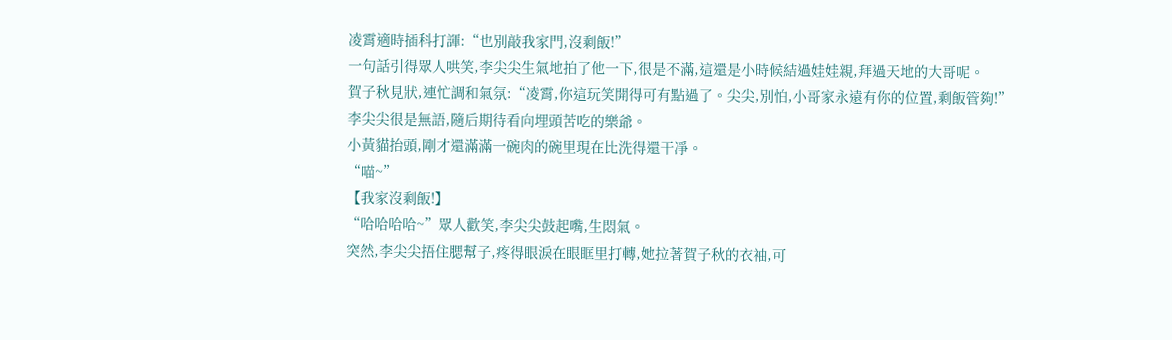凌霄適時插科打諢:“也別敲我家門,沒剩飯!”
一句話引得眾人哄笑,李尖尖生氣地拍了他一下,很是不滿,這還是小時候結過娃娃親,拜過天地的大哥呢。
賀子秋見狀,連忙調和氣氛:“凌霄,你這玩笑開得可有點過了。尖尖,別怕,小哥家永遠有你的位置,剩飯管夠!”
李尖尖很是無語,隨后期待看向埋頭苦吃的樂爺。
小黃貓抬頭,剛才還滿滿一碗肉的碗里現在比洗得還干凈。
“喵~”
【我家沒剩飯!】
“哈哈哈哈~”眾人歡笑,李尖尖鼓起嘴,生悶氣。
突然,李尖尖捂住腮幫子,疼得眼淚在眼眶里打轉,她拉著賀子秋的衣袖,可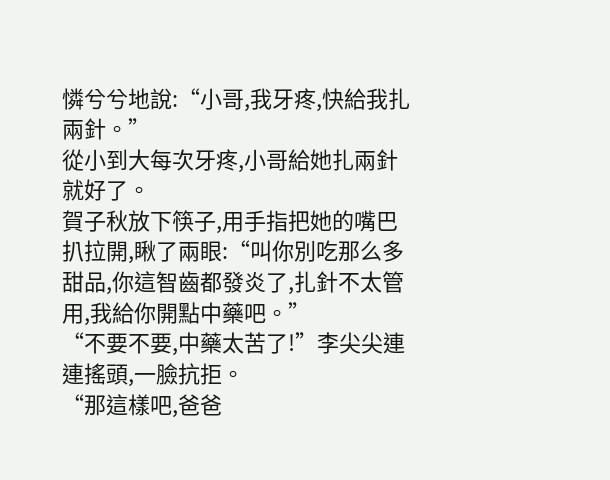憐兮兮地說:“小哥,我牙疼,快給我扎兩針。”
從小到大每次牙疼,小哥給她扎兩針就好了。
賀子秋放下筷子,用手指把她的嘴巴扒拉開,瞅了兩眼:“叫你別吃那么多甜品,你這智齒都發炎了,扎針不太管用,我給你開點中藥吧。”
“不要不要,中藥太苦了!”李尖尖連連搖頭,一臉抗拒。
“那這樣吧,爸爸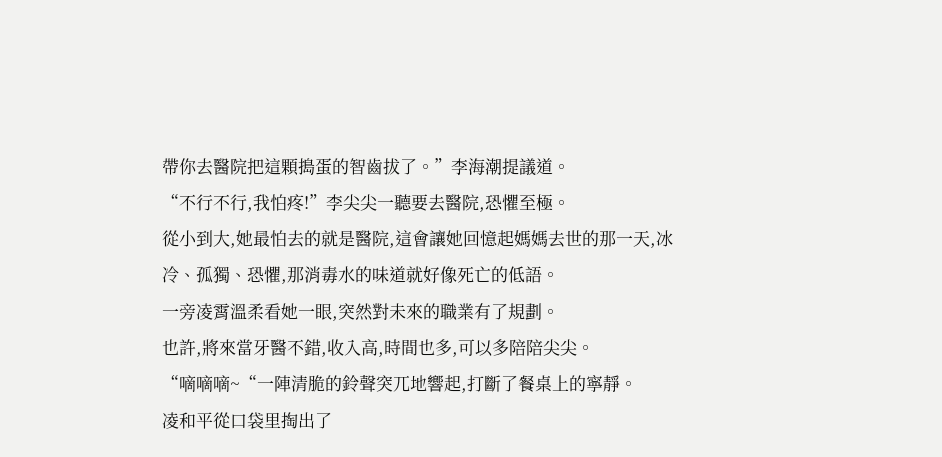帶你去醫院把這顆搗蛋的智齒拔了。”李海潮提議道。
“不行不行,我怕疼!”李尖尖一聽要去醫院,恐懼至極。
從小到大,她最怕去的就是醫院,這會讓她回憶起媽媽去世的那一天,冰冷、孤獨、恐懼,那消毒水的味道就好像死亡的低語。
一旁凌霄溫柔看她一眼,突然對未來的職業有了規劃。
也許,將來當牙醫不錯,收入高,時間也多,可以多陪陪尖尖。
“嘀嘀嘀~“一陣清脆的鈴聲突兀地響起,打斷了餐桌上的寧靜。
凌和平從口袋里掏出了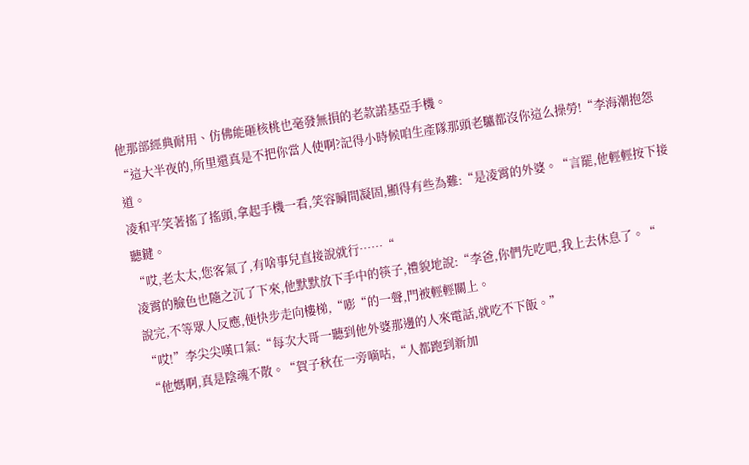他那部經典耐用、仿佛能砸核桃也毫發無損的老款諾基亞手機。
“這大半夜的,所里還真是不把你當人使啊?記得小時候咱生產隊那頭老驢都沒你這么操勞!“李海潮抱怨道。
凌和平笑著搖了搖頭,拿起手機一看,笑容瞬間凝固,顯得有些為難:“是凌霄的外婆。“言罷,他輕輕按下接聽鍵。
“哎,老太太,您客氣了,有啥事兒直接說就行……“
凌霄的臉色也隨之沉了下來,他默默放下手中的筷子,禮貌地說:“李爸,你們先吃吧,我上去休息了。“
說完,不等眾人反應,便快步走向樓梯,“嘭“的一聲,門被輕輕關上。
“哎!”李尖尖嘆口氣:“每次大哥一聽到他外婆那邊的人來電話,就吃不下飯。”
“他媽啊,真是陰魂不散。“賀子秋在一旁嘀咕,“人都跑到新加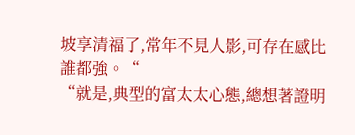坡享清福了,常年不見人影,可存在感比誰都強。“
“就是,典型的富太太心態,總想著證明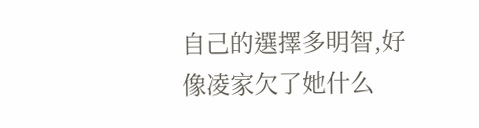自己的選擇多明智,好像凌家欠了她什么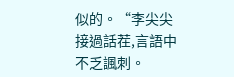似的。“李尖尖接過話茬,言語中不乏諷刺。